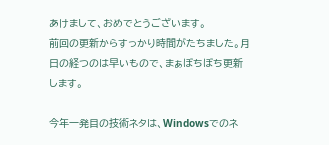あけまして、おめでとうございます。
前回の更新からすっかり時間がたちました。月日の経つのは早いもので、まぁぼちぼち更新します。

今年一発目の技術ネタは、Windowsでのネ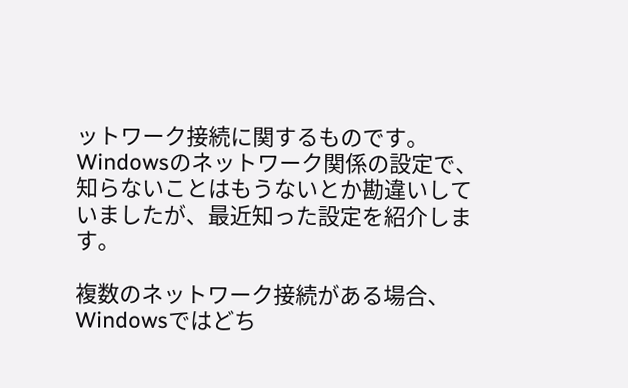ットワーク接続に関するものです。
Windowsのネットワーク関係の設定で、知らないことはもうないとか勘違いしていましたが、最近知った設定を紹介します。

複数のネットワーク接続がある場合、Windowsではどち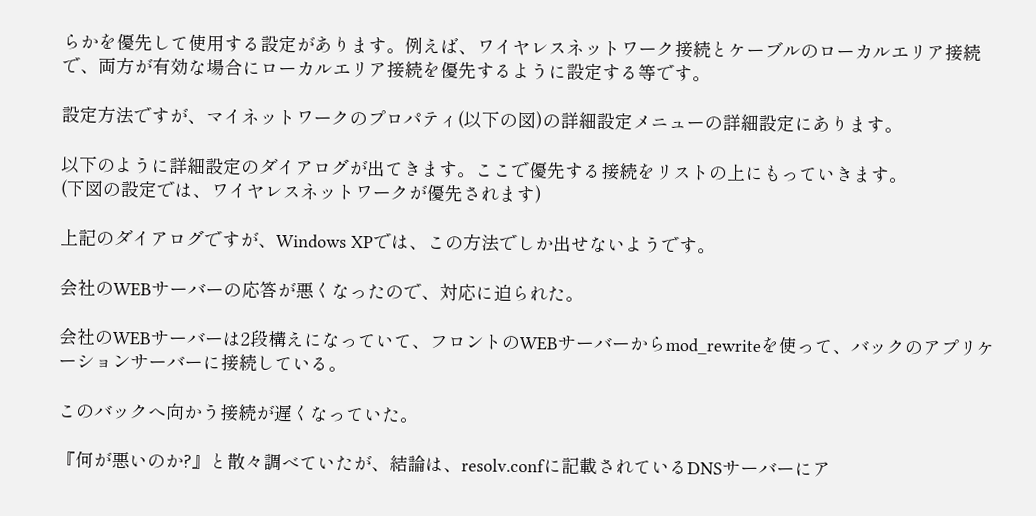らかを優先して使用する設定があります。例えば、ワイヤレスネットワーク接続とケーブルのローカルエリア接続で、両方が有効な場合にローカルエリア接続を優先するように設定する等です。

設定方法ですが、マイネットワークのプロパティ(以下の図)の詳細設定メニューの詳細設定にあります。

以下のように詳細設定のダイアログが出てきます。ここで優先する接続をリストの上にもっていきます。
(下図の設定では、ワイヤレスネットワークが優先されます)

上記のダイアログですが、Windows XPでは、この方法でしか出せないようです。

会社のWEBサーバーの応答が悪くなったので、対応に迫られた。

会社のWEBサーバーは2段構えになっていて、フロントのWEBサーバーからmod_rewriteを使って、バックのアプリケーションサーバーに接続している。

このバックへ向かう接続が遅くなっていた。

『何が悪いのか?』と散々調べていたが、結論は、resolv.confに記載されているDNSサーバーにア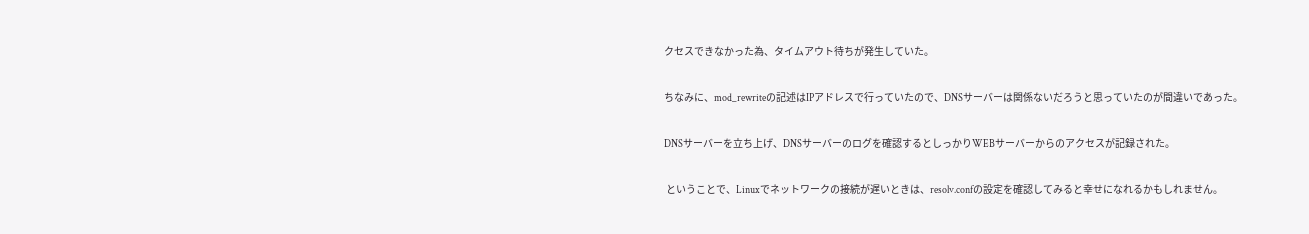クセスできなかった為、タイムアウト待ちが発生していた。

ちなみに、mod_rewriteの記述はIPアドレスで行っていたので、DNSサーバーは関係ないだろうと思っていたのが間違いであった。

DNSサーバーを立ち上げ、DNSサーバーのログを確認するとしっかりWEBサーバーからのアクセスが記録された。

 ということで、Linuxでネットワークの接続が遅いときは、resolv.confの設定を確認してみると幸せになれるかもしれません。